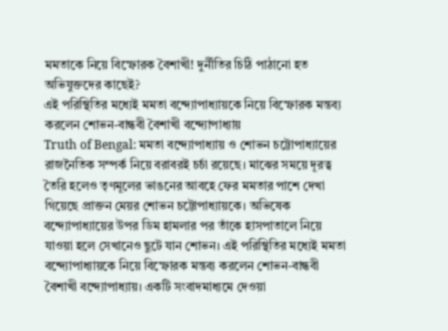মমতাকে নিয়ে বিস্ফোরক বৈশাখী! দুর্নীতির চিঠি পাঠানো হত অভিযুক্তদের কাছেই?
এই পরিস্থিতির মধ্যেই মমতা বন্দ্যোপাধ্যায়কে নিয়ে বিস্ফোরক মন্তব্য করলেন শোভন-বান্ধবী বৈশাখী বন্দ্যোপাধ্যায়
Truth of Bengal: মমতা বন্দ্যোপাধ্যায় ও শোভন চট্টোপাধ্যায়ের রাজনৈতিক সম্পর্ক নিয়ে বরাবরই চর্চা রয়েছে। মাঝের সময়ে দূরত্ব তৈরি হলেও তৃণমূলের ভাঙনের আবহে ফের মমতার পাশে দেখা গিয়েছে প্রাক্তন মেয়র শোভন চট্টোপাধ্যায়কে। অভিষেক বন্দ্যোপাধ্যায়ের উপর ডিম হামলার পর তাঁকে হাসপাতালে নিয়ে যাওয়া হলে সেখানেও ছুটে যান শোভন। এই পরিস্থিতির মধ্যেই মমতা বন্দ্যোপাধ্যায়কে নিয়ে বিস্ফোরক মন্তব্য করলেন শোভন-বান্ধবী বৈশাখী বন্দ্যোপাধ্যায়। একটি সংবাদমাধ্যমে দেওয়া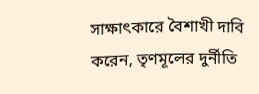সাক্ষাৎকারে বৈশাখী দাবি করেন, তৃণমূলের দুর্নীতি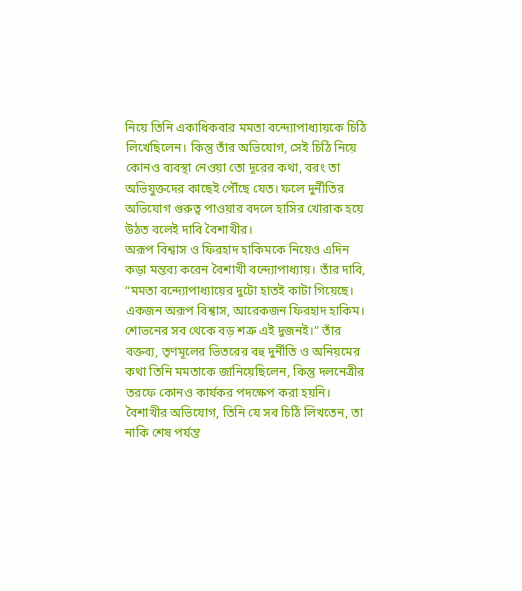নিয়ে তিনি একাধিকবার মমতা বন্দ্যোপাধ্যায়কে চিঠি লিখেছিলেন। কিন্তু তাঁর অভিযোগ, সেই চিঠি নিয়ে কোনও ব্যবস্থা নেওয়া তো দূরের কথা, বরং তা অভিযুক্তদের কাছেই পৌঁছে যেত। ফলে দুর্নীতির অভিযোগ গুরুত্ব পাওয়ার বদলে হাসির খোরাক হয়ে উঠত বলেই দাবি বৈশাখীর।
অরূপ বিশ্বাস ও ফিরহাদ হাকিমকে নিয়েও এদিন কড়া মন্তব্য করেন বৈশাখী বন্দ্যোপাধ্যায়। তাঁর দাবি, “মমতা বন্দ্যোপাধ্যায়ের দুটো হাতই কাটা গিয়েছে। একজন অরূপ বিশ্বাস, আরেকজন ফিরহাদ হাকিম। শোভনের সব থেকে বড় শত্রু এই দুজনই।” তাঁর বক্তব্য, তৃণমূলের ভিতরের বহু দুর্নীতি ও অনিয়মের কথা তিনি মমতাকে জানিয়েছিলেন, কিন্তু দলনেত্রীর তরফে কোনও কার্যকর পদক্ষেপ করা হয়নি। বৈশাখীর অভিযোগ, তিনি যে সব চিঠি লিখতেন, তা নাকি শেষ পর্যন্ত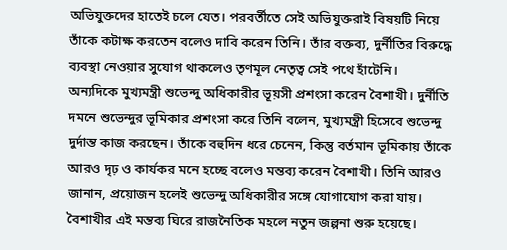অভিযুক্তদের হাতেই চলে যেত। পরবর্তীতে সেই অভিযুক্তরাই বিষয়টি নিয়ে তাঁকে কটাক্ষ করতেন বলেও দাবি করেন তিনি। তাঁর বক্তব্য, দুর্নীতির বিরুদ্ধে ব্যবস্থা নেওয়ার সুযোগ থাকলেও তৃণমূল নেতৃত্ব সেই পথে হাঁটেনি।
অন্যদিকে মুখ্যমন্ত্রী শুভেন্দু অধিকারীর ভূয়সী প্রশংসা করেন বৈশাখী। দুর্নীতি দমনে শুভেন্দুর ভূমিকার প্রশংসা করে তিনি বলেন, মুখ্যমন্ত্রী হিসেবে শুভেন্দু দুর্দান্ত কাজ করছেন। তাঁকে বহুদিন ধরে চেনেন, কিন্তু বর্তমান ভূমিকায় তাঁকে আরও দৃঢ় ও কার্যকর মনে হচ্ছে বলেও মন্তব্য করেন বৈশাখী। তিনি আরও জানান, প্রয়োজন হলেই শুভেন্দু অধিকারীর সঙ্গে যোগাযোগ করা যায়। বৈশাখীর এই মন্তব্য ঘিরে রাজনৈতিক মহলে নতুন জল্পনা শুরু হয়েছে।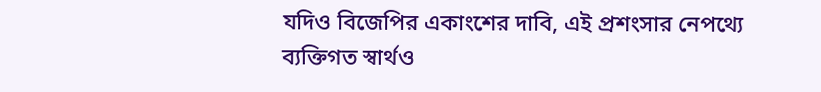যদিও বিজেপির একাংশের দাবি, এই প্রশংসার নেপথ্যে ব্যক্তিগত স্বার্থও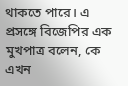থাকতে পারে। এ প্রসঙ্গে বিজেপির এক মুখপাত্র বলেন, কে এখন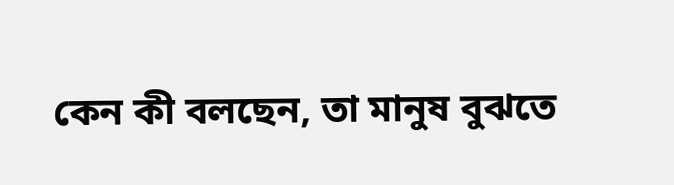কেন কী বলছেন, তা মানুষ বুঝতে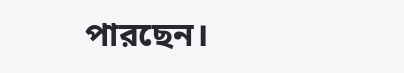পারছেন।